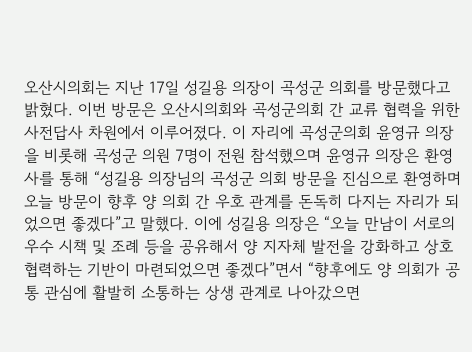오산시의회는 지난 17일 성길용 의장이 곡성군 의회를 방문했다고 밝혔다. 이번 방문은 오산시의회와 곡성군의회 간 교류 협력을 위한 사전답사 차원에서 이루어졌다. 이 자리에 곡성군의회 윤영규 의장을 비롯해 곡성군 의원 7명이 전원 참석했으며 윤영규 의장은 환영사를 통해 “성길용 의장님의 곡성군 의회 방문을 진심으로 환영하며 오늘 방문이 향후 양 의회 간 우호 관계를 돈독히 다지는 자리가 되었으면 좋겠다”고 말했다. 이에 성길용 의장은 “오늘 만남이 서로의 우수 시책 및 조례 등을 공유해서 양 지자체 발전을 강화하고 상호 협력하는 기반이 마련되었으면 좋겠다”면서 “향후에도 양 의회가 공통 관심에 활발히 소통하는 상생 관계로 나아갔으면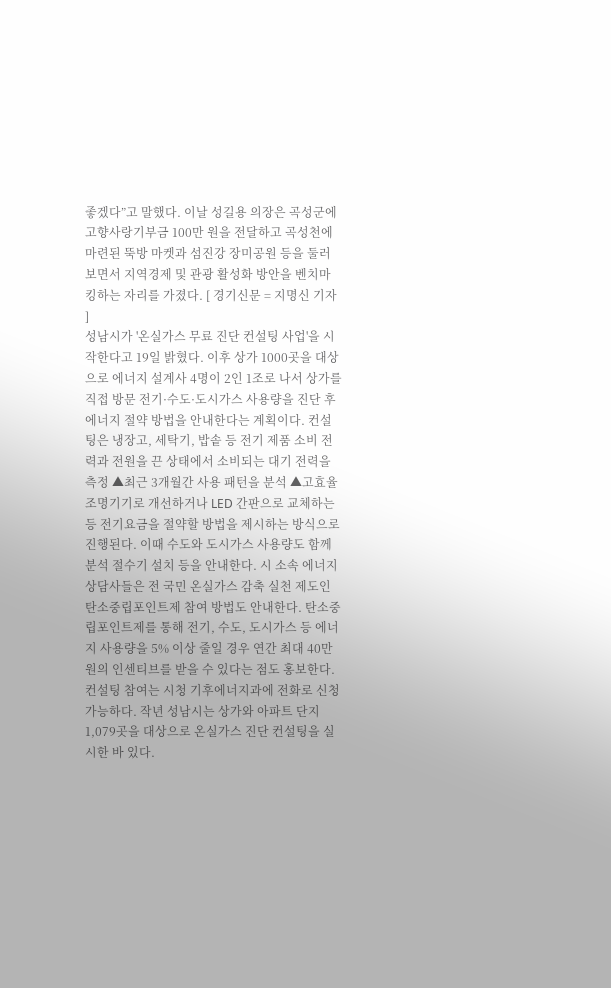좋겠다”고 말했다. 이날 성길용 의장은 곡성군에 고향사랑기부금 100만 원을 전달하고 곡성천에 마련된 뚝방 마켓과 섬진강 장미공원 등을 둘러보면서 지역경제 및 관광 활성화 방안을 벤치마킹하는 자리를 가졌다. [ 경기신문 = 지명신 기자 ]
성남시가 '온실가스 무료 진단 컨설팅 사업'을 시작한다고 19일 밝혔다. 이후 상가 1000곳을 대상으로 에너지 설계사 4명이 2인 1조로 나서 상가를 직접 방문 전기·수도·도시가스 사용량을 진단 후 에너지 절약 방법을 안내한다는 계획이다. 컨설팅은 냉장고, 세탁기, 밥솥 등 전기 제품 소비 전력과 전원을 끈 상태에서 소비되는 대기 전력을 측정 ▲최근 3개월간 사용 패턴을 분석 ▲고효율 조명기기로 개선하거나 LED 간판으로 교체하는 등 전기요금을 절약할 방법을 제시하는 방식으로 진행된다. 이때 수도와 도시가스 사용량도 함께 분석 절수기 설치 등을 안내한다. 시 소속 에너지 상담사들은 전 국민 온실가스 감축 실천 제도인 탄소중립포인트제 참여 방법도 안내한다. 탄소중립포인트제를 통해 전기, 수도, 도시가스 등 에너지 사용량을 5% 이상 줄일 경우 연간 최대 40만 원의 인센티브를 받을 수 있다는 점도 홍보한다. 컨설팅 참여는 시청 기후에너지과에 전화로 신청가능하다. 작년 성남시는 상가와 아파트 단지 1,079곳을 대상으로 온실가스 진단 컨설팅을 실시한 바 있다.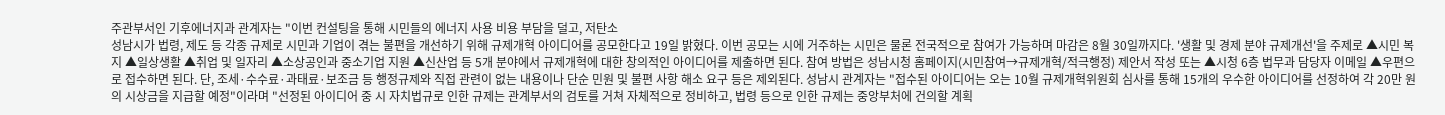주관부서인 기후에너지과 관계자는 "이번 컨설팅을 통해 시민들의 에너지 사용 비용 부담을 덜고, 저탄소
성남시가 법령, 제도 등 각종 규제로 시민과 기업이 겪는 불편을 개선하기 위해 규제개혁 아이디어를 공모한다고 19일 밝혔다. 이번 공모는 시에 거주하는 시민은 물론 전국적으로 참여가 가능하며 마감은 8월 30일까지다. '생활 및 경제 분야 규제개선'을 주제로 ▲시민 복지 ▲일상생활 ▲취업 및 일자리 ▲소상공인과 중소기업 지원 ▲신산업 등 5개 분야에서 규제개혁에 대한 창의적인 아이디어를 제출하면 된다. 참여 방법은 성남시청 홈페이지(시민참여→규제개혁/적극행정) 제안서 작성 또는 ▲시청 6층 법무과 담당자 이메일 ▲우편으로 접수하면 된다. 단, 조세·수수료·과태료·보조금 등 행정규제와 직접 관련이 없는 내용이나 단순 민원 및 불편 사항 해소 요구 등은 제외된다. 성남시 관계자는 "접수된 아이디어는 오는 10월 규제개혁위원회 심사를 통해 15개의 우수한 아이디어를 선정하여 각 20만 원의 시상금을 지급할 예정"이라며 "선정된 아이디어 중 시 자치법규로 인한 규제는 관계부서의 검토를 거쳐 자체적으로 정비하고, 법령 등으로 인한 규제는 중앙부처에 건의할 계획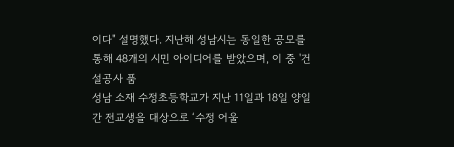이다" 설명했다. 지난해 성남시는 동일한 공모를 통해 48개의 시민 아이디어를 받았으며, 이 중 '건설공사 품
성남 소재 수정초등학교가 지난 11일과 18일 양일간 전교생을 대상으로 ‘수정 어울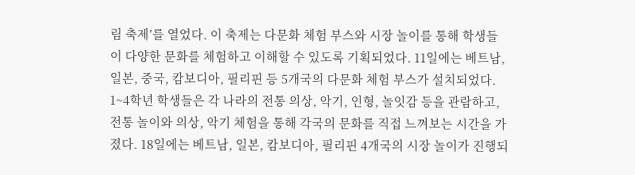림 축제’를 열었다. 이 축제는 다문화 체험 부스와 시장 놀이를 통해 학생들이 다양한 문화를 체험하고 이해할 수 있도록 기획되었다. 11일에는 베트남, 일본, 중국, 캄보디아, 필리핀 등 5개국의 다문화 체험 부스가 설치되었다. 1~4학년 학생들은 각 나라의 전통 의상, 악기, 인형, 놀잇감 등을 관람하고, 전통 놀이와 의상, 악기 체험을 통해 각국의 문화를 직접 느껴보는 시간을 가졌다. 18일에는 베트남, 일본, 캄보디아, 필리핀 4개국의 시장 놀이가 진행되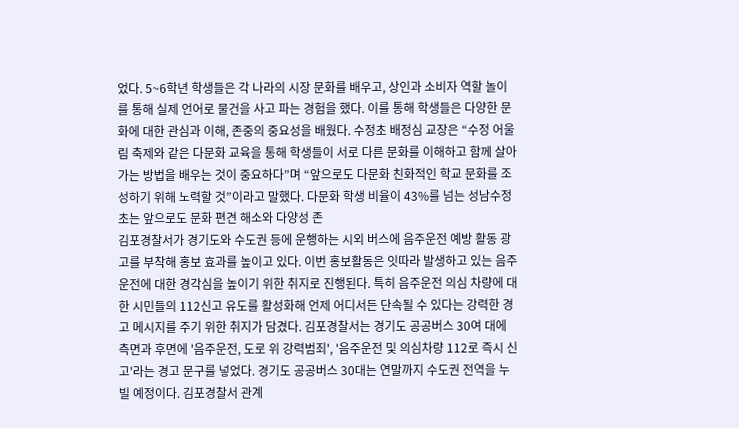었다. 5~6학년 학생들은 각 나라의 시장 문화를 배우고, 상인과 소비자 역할 놀이를 통해 실제 언어로 물건을 사고 파는 경험을 했다. 이를 통해 학생들은 다양한 문화에 대한 관심과 이해, 존중의 중요성을 배웠다. 수정초 배정심 교장은 “수정 어울림 축제와 같은 다문화 교육을 통해 학생들이 서로 다른 문화를 이해하고 함께 살아가는 방법을 배우는 것이 중요하다”며 “앞으로도 다문화 친화적인 학교 문화를 조성하기 위해 노력할 것”이라고 말했다. 다문화 학생 비율이 43%를 넘는 성남수정초는 앞으로도 문화 편견 해소와 다양성 존
김포경찰서가 경기도와 수도권 등에 운행하는 시외 버스에 음주운전 예방 활동 광고를 부착해 홍보 효과를 높이고 있다. 이번 홍보활동은 잇따라 발생하고 있는 음주운전에 대한 경각심을 높이기 위한 취지로 진행된다. 특히 음주운전 의심 차량에 대한 시민들의 112신고 유도를 활성화해 언제 어디서든 단속될 수 있다는 강력한 경고 메시지를 주기 위한 취지가 담겼다. 김포경찰서는 경기도 공공버스 30여 대에 측면과 후면에 '음주운전, 도로 위 강력범죄', '음주운전 및 의심차량 112로 즉시 신고'라는 경고 문구를 넣었다. 경기도 공공버스 30대는 연말까지 수도권 전역을 누빌 예정이다. 김포경찰서 관계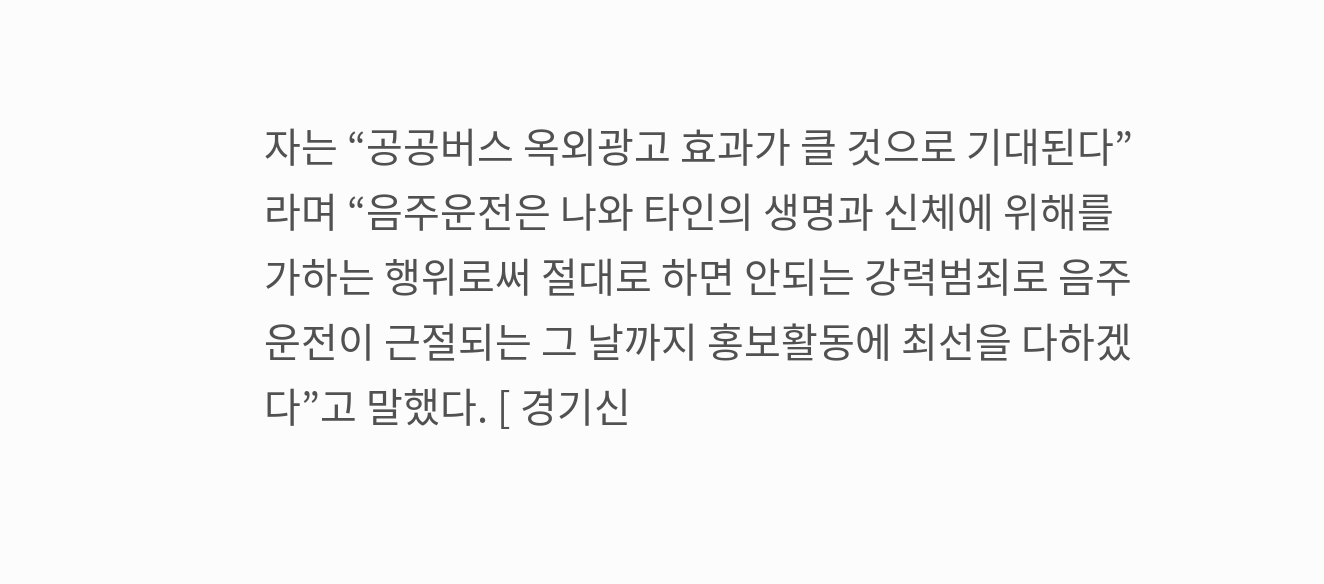자는 “공공버스 옥외광고 효과가 클 것으로 기대된다”라며 “음주운전은 나와 타인의 생명과 신체에 위해를 가하는 행위로써 절대로 하면 안되는 강력범죄로 음주운전이 근절되는 그 날까지 홍보활동에 최선을 다하겠다”고 말했다. [ 경기신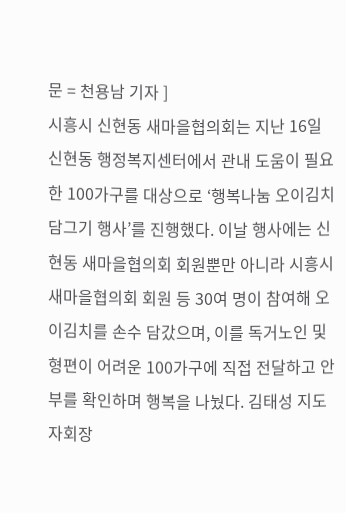문 = 천용남 기자 ]
시흥시 신현동 새마을협의회는 지난 16일 신현동 행정복지센터에서 관내 도움이 필요한 100가구를 대상으로 ‘행복나눔 오이김치 담그기 행사’를 진행했다. 이날 행사에는 신현동 새마을협의회 회원뿐만 아니라 시흥시 새마을협의회 회원 등 30여 명이 참여해 오이김치를 손수 담갔으며, 이를 독거노인 및 형편이 어려운 100가구에 직접 전달하고 안부를 확인하며 행복을 나눴다. 김태성 지도자회장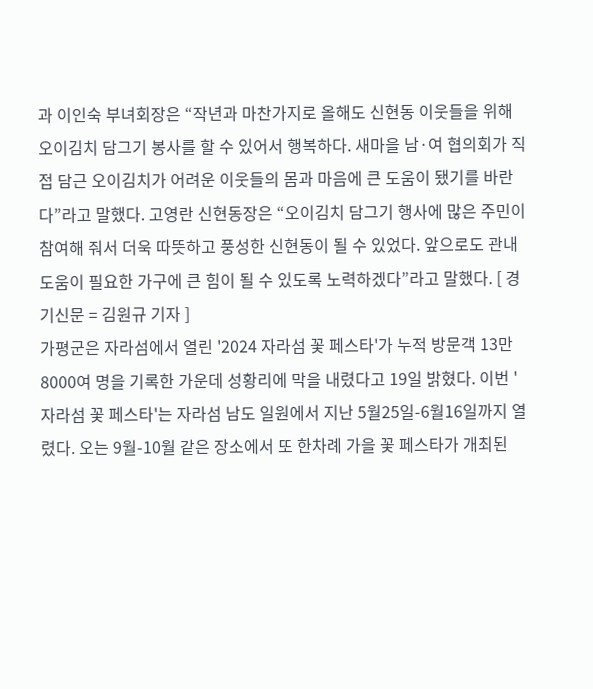과 이인숙 부녀회장은 “작년과 마찬가지로 올해도 신현동 이웃들을 위해 오이김치 담그기 봉사를 할 수 있어서 행복하다. 새마을 남·여 협의회가 직접 담근 오이김치가 어려운 이웃들의 몸과 마음에 큰 도움이 됐기를 바란다”라고 말했다. 고영란 신현동장은 “오이김치 담그기 행사에 많은 주민이 참여해 줘서 더욱 따뜻하고 풍성한 신현동이 될 수 있었다. 앞으로도 관내 도움이 필요한 가구에 큰 힘이 될 수 있도록 노력하겠다”라고 말했다. [ 경기신문 = 김원규 기자 ]
가평군은 자라섬에서 열린 '2024 자라섬 꽃 페스타'가 누적 방문객 13만 8000여 명을 기록한 가운데 성황리에 막을 내렸다고 19일 밝혔다. 이번 '자라섬 꽃 페스타'는 자라섬 남도 일원에서 지난 5월25일-6월16일까지 열렸다. 오는 9월-10월 같은 장소에서 또 한차례 가을 꽃 페스타가 개최된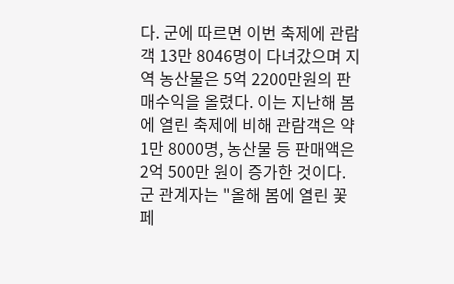다. 군에 따르면 이번 축제에 관람객 13만 8046명이 다녀갔으며 지역 농산물은 5억 2200만원의 판매수익을 올렸다. 이는 지난해 봄에 열린 축제에 비해 관람객은 약 1만 8000명, 농산물 등 판매액은 2억 500만 원이 증가한 것이다. 군 관계자는 "올해 봄에 열린 꽃 페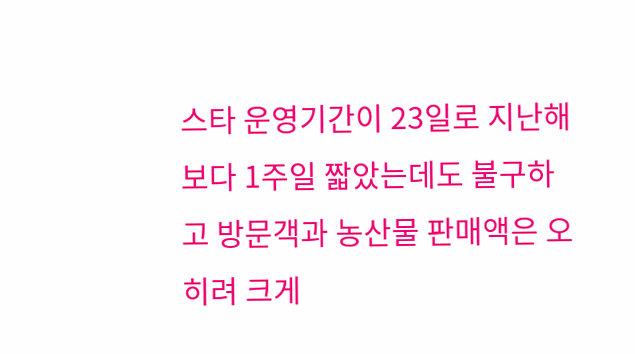스타 운영기간이 23일로 지난해 보다 1주일 짧았는데도 불구하고 방문객과 농산물 판매액은 오히려 크게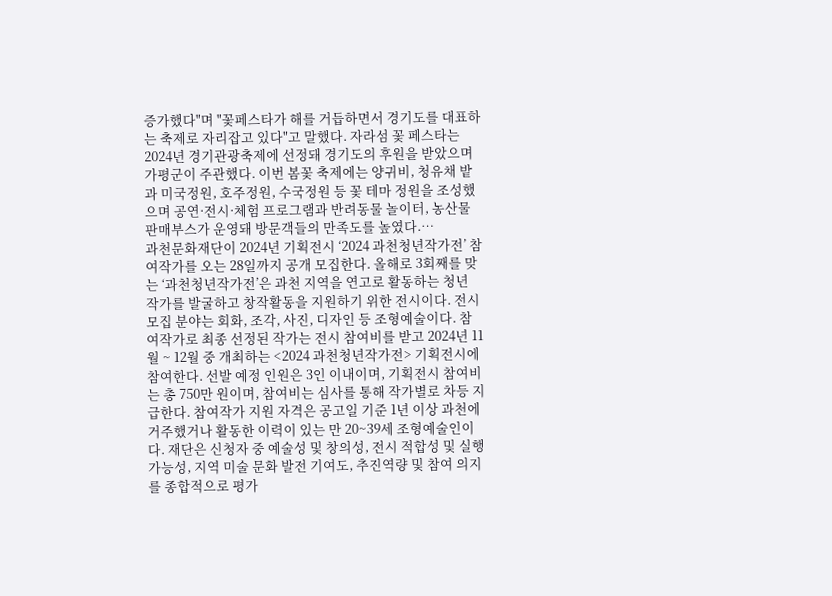증가했다"며 "꽃페스타가 해를 거듭하면서 경기도를 대표하는 축제로 자리잡고 있다"고 말했다. 자라섬 꽃 페스타는 2024년 경기관광축제에 선정돼 경기도의 후원을 받았으며 가평군이 주관했다. 이번 봄꽃 축제에는 양귀비, 청유채 밭과 미국정원, 호주정원, 수국정원 등 꽃 테마 정원을 조성했으며 공연·전시·체험 프로그램과 반려동물 놀이터, 농산물 판매부스가 운영돼 방문객들의 만족도를 높였다.…
과천문화재단이 2024년 기획전시 ‘2024 과천청년작가전’ 참여작가를 오는 28일까지 공개 모집한다. 올해로 3회째를 맞는 ‘과천청년작가전’은 과천 지역을 연고로 활동하는 청년 작가를 발굴하고 창작활동을 지원하기 위한 전시이다. 전시 모집 분야는 회화, 조각, 사진, 디자인 등 조형예술이다. 참여작가로 최종 선정된 작가는 전시 참여비를 받고 2024년 11월 ~ 12월 중 개최하는 <2024 과천청년작가전> 기획전시에 참여한다. 선발 예정 인원은 3인 이내이며, 기획전시 참여비는 총 750만 원이며, 참여비는 심사를 통해 작가별로 차등 지급한다. 참여작가 지원 자격은 공고일 기준 1년 이상 과천에 거주했거나 활동한 이력이 있는 만 20~39세 조형예술인이다. 재단은 신청자 중 예술성 및 창의성, 전시 적합성 및 실행 가능성, 지역 미술 문화 발전 기여도, 추진역량 및 참여 의지를 종합적으로 평가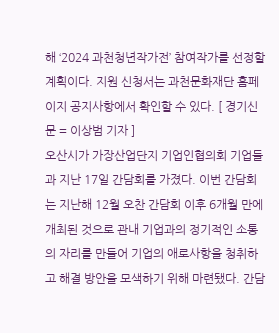해 ‘2024 과천청년작가전’ 참여작가를 선정할 계획이다. 지원 신청서는 과천문화재단 홈페이지 공지사항에서 확인할 수 있다. [ 경기신문 = 이상범 기자 ]
오산시가 가장산업단지 기업인협의회 기업들과 지난 17일 간담회를 가졌다. 이번 간담회는 지난해 12월 오찬 간담회 이후 6개월 만에 개최된 것으로 관내 기업과의 정기적인 소통의 자리를 만들어 기업의 애로사항을 청취하고 해결 방안을 모색하기 위해 마련됐다. 간담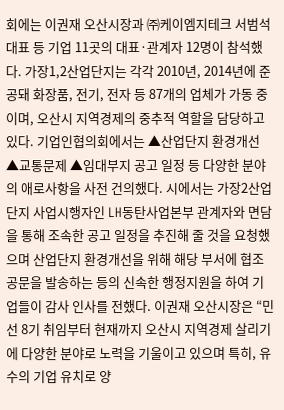회에는 이권재 오산시장과 ㈜케이엠지테크 서범석 대표 등 기업 11곳의 대표·관계자 12명이 참석했다. 가장1,2산업단지는 각각 2010년, 2014년에 준공돼 화장품, 전기, 전자 등 87개의 업체가 가동 중이며, 오산시 지역경제의 중추적 역할을 담당하고 있다. 기업인협의회에서는 ▲산업단지 환경개선 ▲교통문제 ▲임대부지 공고 일정 등 다양한 분야의 애로사항을 사전 건의했다. 시에서는 가장2산업단지 사업시행자인 LH동탄사업본부 관계자와 면담을 통해 조속한 공고 일정을 추진해 줄 것을 요청했으며 산업단지 환경개선을 위해 해당 부서에 협조공문을 발송하는 등의 신속한 행정지원을 하여 기업들이 감사 인사를 전했다. 이권재 오산시장은 “민선 8기 취임부터 현재까지 오산시 지역경제 살리기에 다양한 분야로 노력을 기울이고 있으며 특히, 유수의 기업 유치로 양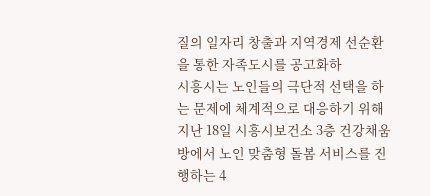질의 일자리 창출과 지역경제 선순환을 통한 자족도시를 공고화하
시흥시는 노인들의 극단적 선택을 하는 문제에 체계적으로 대응하기 위해 지난 18일 시흥시보건소 3층 건강채움방에서 노인 맞춤형 돌봄 서비스를 진행하는 4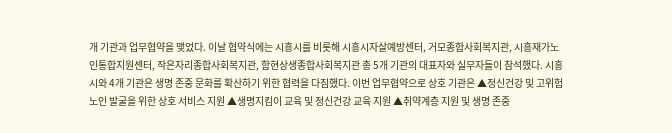개 기관과 업무협약을 맺었다. 이날 협약식에는 시흥시를 비롯해 시흥시자살예방센터, 거모종합사회복지관, 시흥재가노인통합지원센터, 작은자리종합사회복지관, 함현상생종합사회복지관 총 5개 기관의 대표자와 실무자들이 참석했다. 시흥시와 4개 기관은 생명 존중 문화를 확산하기 위한 협력을 다짐했다. 이번 업무협약으로 상호 기관은 ▲정신건강 및 고위험 노인 발굴을 위한 상호 서비스 지원 ▲생명지킴이 교육 및 정신건강 교육 지원 ▲취약계층 지원 및 생명 존중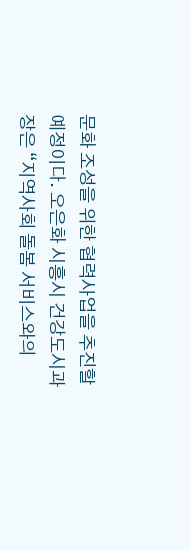문화 조성을 위한 협력사업을 추진할 예정이다. 오은화 시흥시 건강도시과장은 “지역사회 돌봄 서비스와의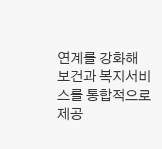연계를 강화해 보건과 복지서비스를 통합적으로 제공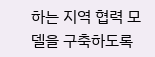하는 지역 협력 모델을 구축하도록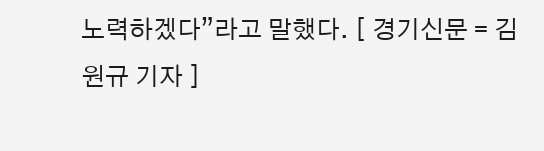노력하겠다”라고 말했다. [ 경기신문 = 김원규 기자 ]